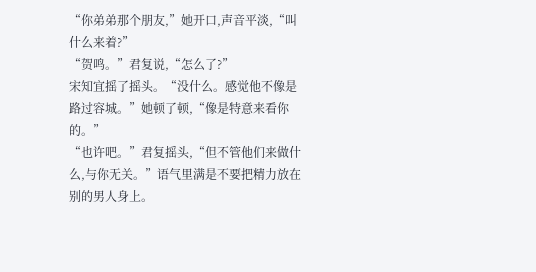“你弟弟那个朋友,”她开口,声音平淡,“叫什么来着?”
“贺鸣。”君复说,“怎么了?”
宋知宜摇了摇头。“没什么。感觉他不像是路过容城。”她顿了顿,“像是特意来看你的。”
“也许吧。”君复摇头,“但不管他们来做什么,与你无关。”语气里满是不要把精力放在别的男人身上。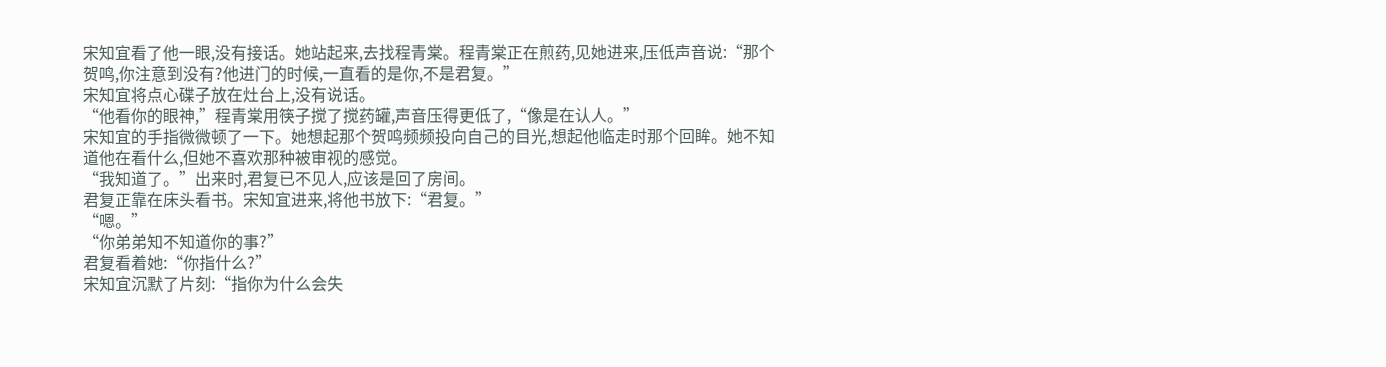宋知宜看了他一眼,没有接话。她站起来,去找程青棠。程青棠正在煎药,见她进来,压低声音说:“那个贺鸣,你注意到没有?他进门的时候,一直看的是你,不是君复。”
宋知宜将点心碟子放在灶台上,没有说话。
“他看你的眼神,”程青棠用筷子搅了搅药罐,声音压得更低了,“像是在认人。”
宋知宜的手指微微顿了一下。她想起那个贺鸣频频投向自己的目光,想起他临走时那个回眸。她不知道他在看什么,但她不喜欢那种被审视的感觉。
“我知道了。”出来时,君复已不见人,应该是回了房间。
君复正靠在床头看书。宋知宜进来,将他书放下:“君复。”
“嗯。”
“你弟弟知不知道你的事?”
君复看着她:“你指什么?”
宋知宜沉默了片刻:“指你为什么会失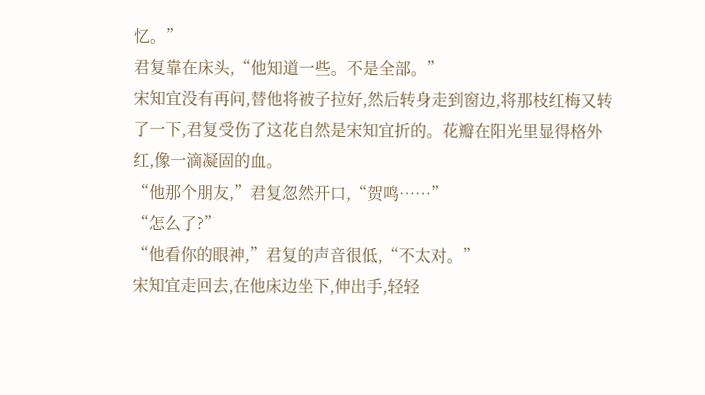忆。”
君复靠在床头,“他知道一些。不是全部。”
宋知宜没有再问,替他将被子拉好,然后转身走到窗边,将那枝红梅又转了一下,君复受伤了这花自然是宋知宜折的。花瓣在阳光里显得格外红,像一滴凝固的血。
“他那个朋友,”君复忽然开口,“贺鸣……”
“怎么了?”
“他看你的眼神,”君复的声音很低,“不太对。”
宋知宜走回去,在他床边坐下,伸出手,轻轻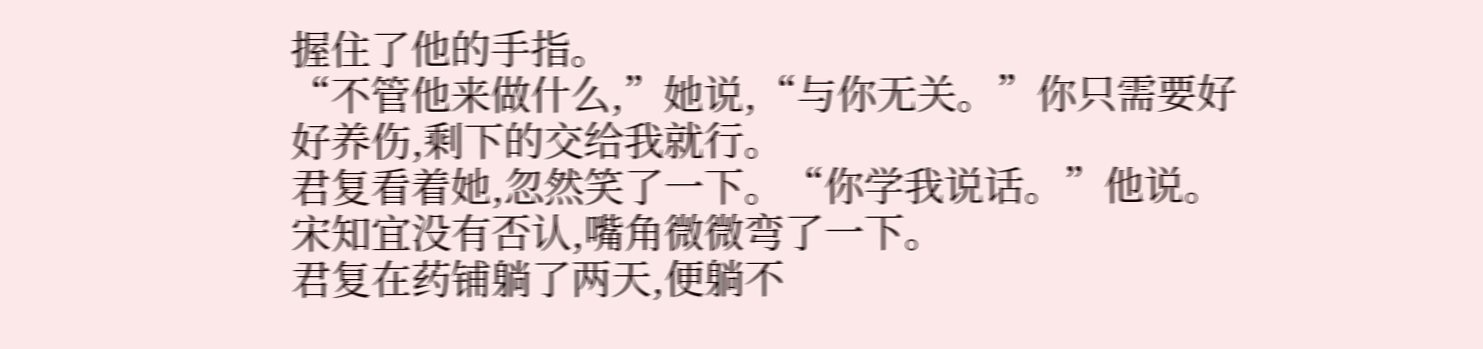握住了他的手指。
“不管他来做什么,”她说,“与你无关。”你只需要好好养伤,剩下的交给我就行。
君复看着她,忽然笑了一下。“你学我说话。”他说。
宋知宜没有否认,嘴角微微弯了一下。
君复在药铺躺了两天,便躺不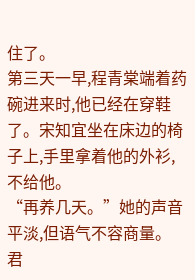住了。
第三天一早,程青棠端着药碗进来时,他已经在穿鞋了。宋知宜坐在床边的椅子上,手里拿着他的外衫,不给他。
“再养几天。”她的声音平淡,但语气不容商量。
君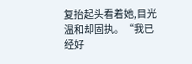复抬起头看着她,目光温和却固执。“我已经好